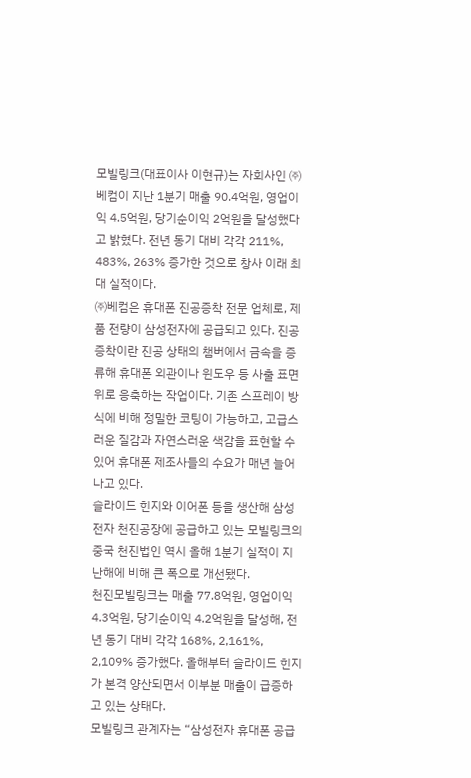모빌링크(대표이사 이현규)는 자회사인 ㈜베컴이 지난 1분기 매출 90.4억원, 영업이익 4.5억원, 당기순이익 2억원을 달성했다고 밝혔다. 전년 동기 대비 각각 211%, 483%, 263% 증가한 것으로 창사 이래 최대 실적이다.
㈜베컴은 휴대폰 진공증착 전문 업체로, 제품 전량이 삼성전자에 공급되고 있다. 진공 증착이란 진공 상태의 챔버에서 금속을 증류해 휴대폰 외관이나 윈도우 등 사출 표면위로 응축하는 작업이다. 기존 스프레이 방식에 비해 정밀한 코팅이 가능하고, 고급스러운 질감과 자연스러운 색감을 표현할 수 있어 휴대폰 제조사들의 수요가 매년 늘어나고 있다.
슬라이드 힌지와 이어폰 등을 생산해 삼성전자 천진공장에 공급하고 있는 모빌링크의 중국 천진법인 역시 올해 1분기 실적이 지난해에 비해 큰 폭으로 개선됐다.
천진모빌링크는 매출 77.8억원, 영업이익 4.3억원, 당기순이익 4.2억원을 달성해, 전년 동기 대비 각각 168%, 2,161%, 2,109% 증가했다. 올해부터 슬라이드 힌지가 본격 양산되면서 이부분 매출이 급증하고 있는 상태다.
모빌링크 관계자는 “삼성전자 휴대폰 공급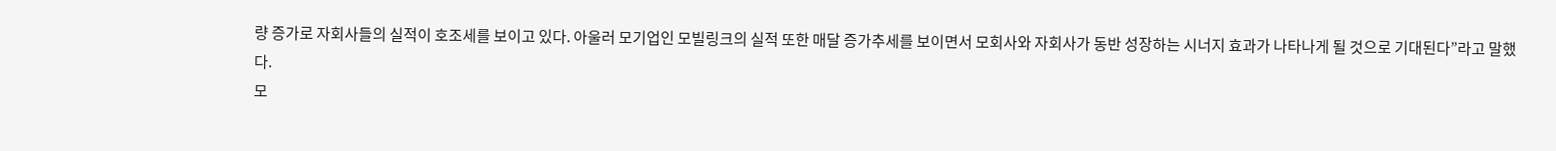량 증가로 자회사들의 실적이 호조세를 보이고 있다. 아울러 모기업인 모빌링크의 실적 또한 매달 증가추세를 보이면서 모회사와 자회사가 동반 성장하는 시너지 효과가 나타나게 될 것으로 기대된다”라고 말했다.
모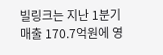빌링크는 지난 1분기 매출 170.7억원에 영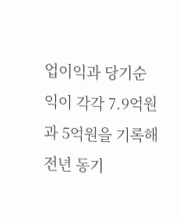업이익과 당기순익이 각각 7.9억원과 5억원을 기록해 전년 동기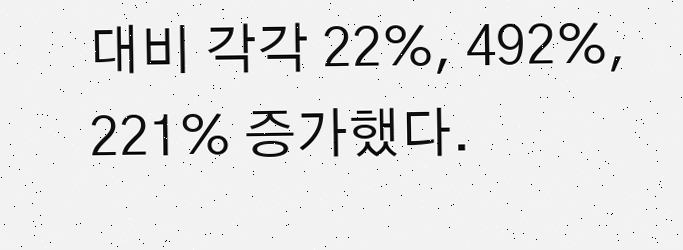대비 각각 22%, 492%, 221% 증가했다.